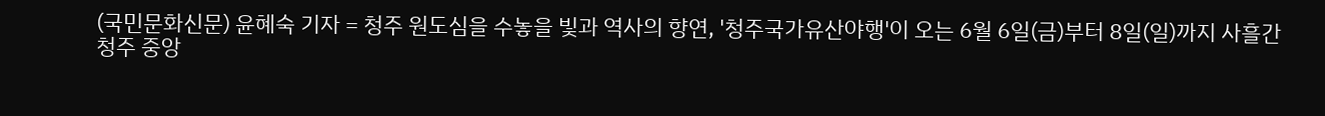(국민문화신문) 윤혜숙 기자 = 청주 원도심을 수놓을 빛과 역사의 향연, '청주국가유산야행'이 오는 6월 6일(금)부터 8일(일)까지 사흘간 청주 중앙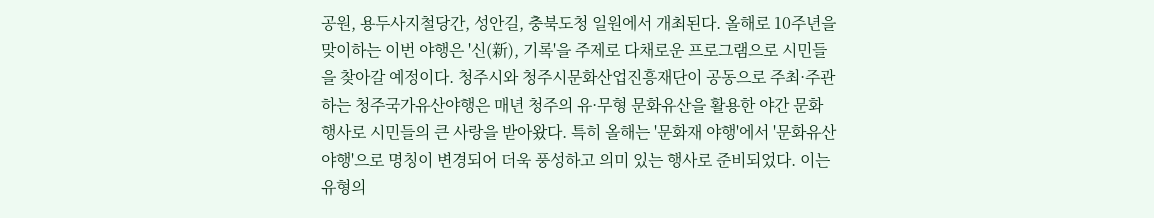공원, 용두사지철당간, 성안길, 충북도청 일원에서 개최된다. 올해로 10주년을 맞이하는 이번 야행은 '신(新), 기록'을 주제로 다채로운 프로그램으로 시민들을 찾아갈 예정이다. 청주시와 청주시문화산업진흥재단이 공동으로 주최·주관하는 청주국가유산야행은 매년 청주의 유·무형 문화유산을 활용한 야간 문화 행사로 시민들의 큰 사랑을 받아왔다. 특히 올해는 '문화재 야행'에서 '문화유산 야행'으로 명칭이 변경되어 더욱 풍성하고 의미 있는 행사로 준비되었다. 이는 유형의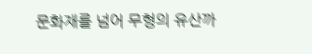문화재를 넘어 무형의 유산까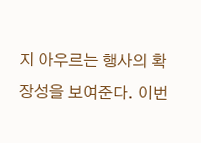지 아우르는 행사의 확장성을 보여준다. 이번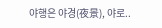야행은 야경(夜景), 야로..